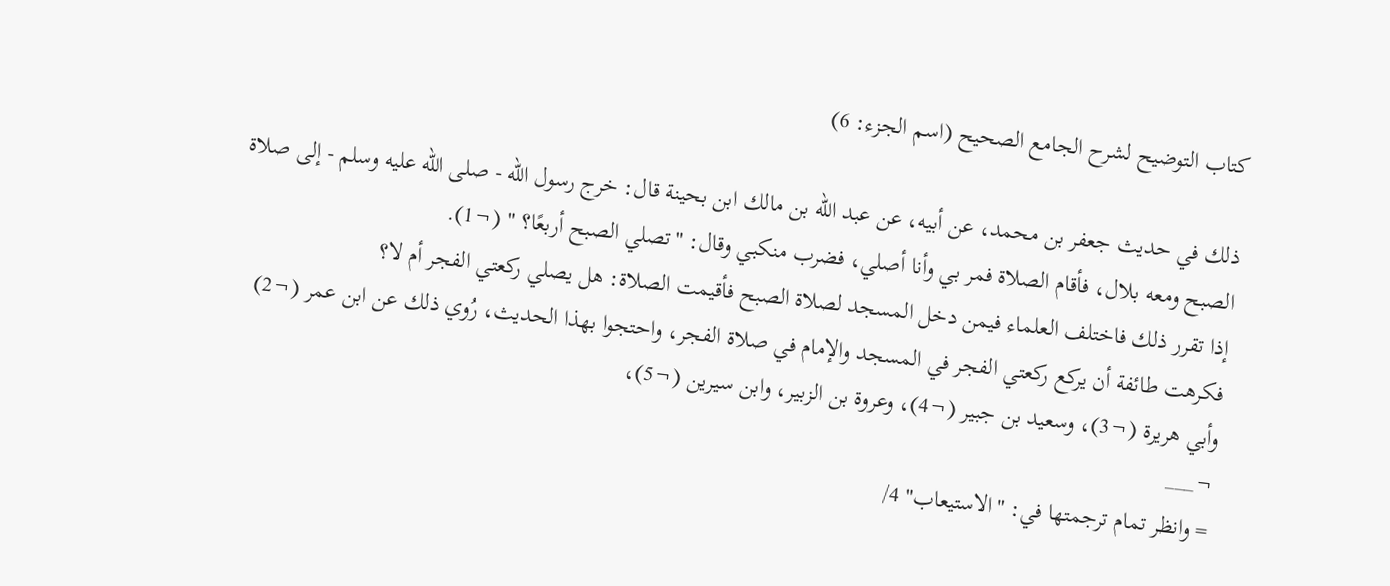كتاب التوضيح لشرح الجامع الصحيح (اسم الجزء: 6)

ذلك في حديث جعفر بن محمد، عن أبيه، عن عبد الله بن مالك ابن بحينة قال: خرج رسول الله - صلى الله عليه وسلم - إلى صلاة الصبح ومعه بلال، فأقام الصلاة فمر بي وأنا أصلي، فضرب منكبي وقال: "تصلي الصبح أربعًا؟ " (¬1).
إذا تقرر ذلك فاختلف العلماء فيمن دخل المسجد لصلاة الصبح فأقيمت الصلاة: هل يصلي ركعتي الفجر أم لا؟
فكرهت طائفة أن يركع ركعتي الفجر في المسجد والإمام في صلاة الفجر، واحتجوا بهذا الحديث، رُوي ذلك عن ابن عمر (¬2) وأبي هريرة (¬3)، وسعيد بن جبير (¬4)، وعروة بن الزبير، وابن سيرين (¬5)،
¬___
= وانظر تمام ترجمتها في: "الاستيعاب" 4/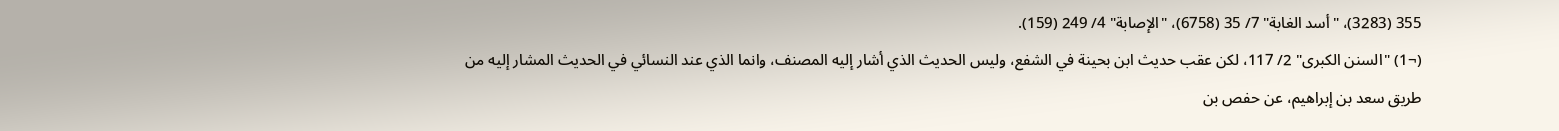355 (3283)، "أسد الغابة" 7/ 35 (6758)، "الإصابة" 4/ 249 (159).
(¬1) "السنن الكبرى" 2/ 117، لكن عقب حديث ابن بحينة في الشفع، وليس الحديث الذي أشار إليه المصنف، وانما الذي عند النسائي في الحديث المشار إليه من طريق سعد بن إبراهيم، عن حفص بن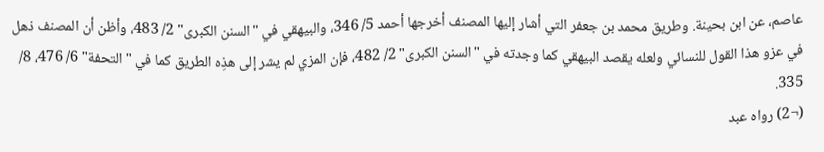عاصم، عن ابن بحينة. وطريق محمد بن جعفر التي أشار إليها المصنف أخرجها أحمد 5/ 346، والبيهقي في "السنن الكبرى" 2/ 483، وأظن أن المصنف ذهل في عزو هذا القول للنسائي ولعله يقصد البيهقي كما وجدته في "السنن الكبرى" 2/ 482، فإن المزي لم يشر إلى هذِه الطريق كما في "التحفة" 6/ 476، 8/ 335.
(¬2) رواه عبد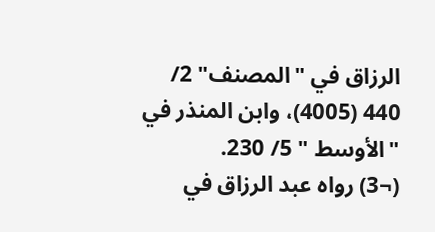الرزاق في "المصنف" 2/ 440 (4005)، وابن المنذر في "الأوسط " 5/ 230.
(¬3) رواه عبد الرزاق في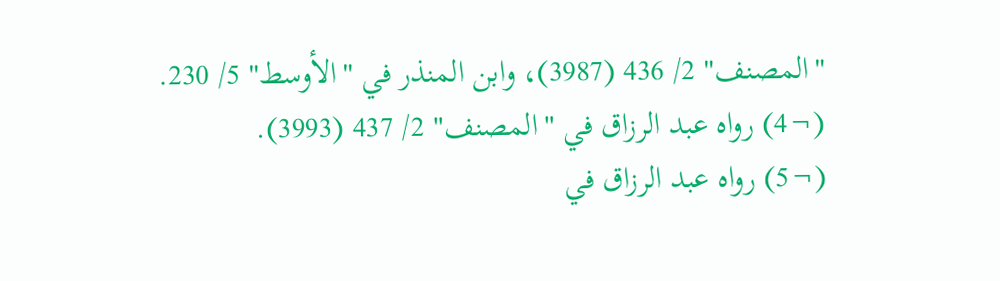"المصنف" 2/ 436 (3987)، وابن المنذر في "الأوسط" 5/ 230.
(¬4) رواه عبد الرزاق في "المصنف" 2/ 437 (3993).
(¬5) رواه عبد الرزاق في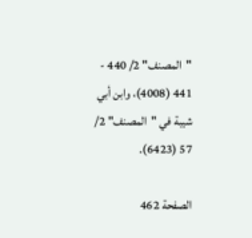"المصنف" 2/ 440 - 441 (4008)، وابن أبي شيبة في "المصنف" 2/ 57 (6423).

الصفحة 462